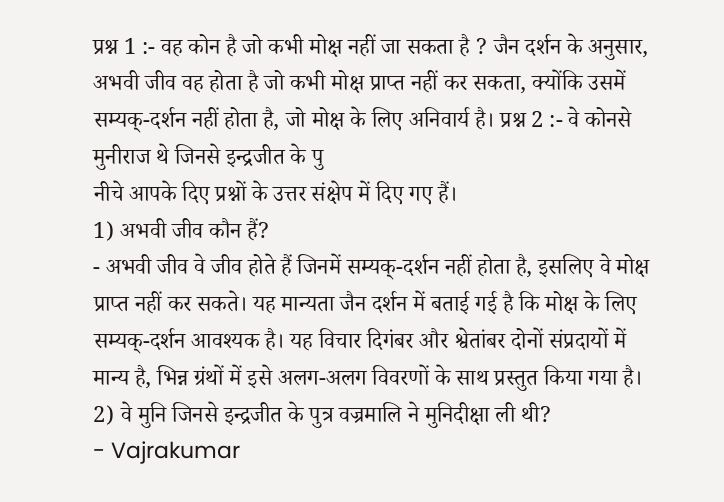प्रश्न 1 :- वह कोन है जो कभी मोक्ष नहीं जा सकता है ? जैन दर्शन के अनुसार, अभवी जीव वह होता है जो कभी मोक्ष प्राप्त नहीं कर सकता, क्योंकि उसमें सम्यक्-दर्शन नहीं होता है, जो मोक्ष के लिए अनिवार्य है। प्रश्न 2 :- वे कोनसे मुनीराज थे जिनसे इन्द्रजीत के पु
नीचे आपके दिए प्रश्नों के उत्तर संक्षेप में दिए गए हैं।
1) अभवी जीव कौन हैं?
- अभवी जीव वे जीव होते हैं जिनमें सम्यक्-दर्शन नहीं होता है, इसलिए वे मोक्ष प्राप्त नहीं कर सकते। यह मान्यता जैन दर्शन में बताई गई है कि मोक्ष के लिए सम्यक्-दर्शन आवश्यक है। यह विचार दिगंबर और श्वेतांबर दोनों संप्रदायों में मान्य है, भिन्न ग्रंथों में इसे अलग-अलग विवरणों के साथ प्रस्तुत किया गया है।
2) वे मुनि जिनसे इन्द्रजीत के पुत्र वज्रमालि ने मुनिदीक्षा ली थी?
- Vajrakumar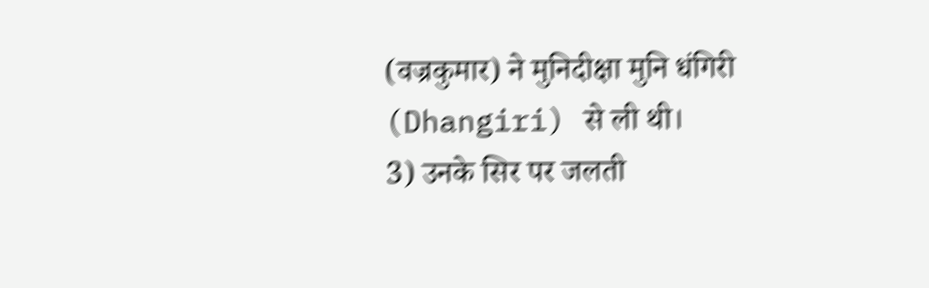(वज्रकुमार) ने मुनिदीक्षा मुनि धंगिरी (Dhangiri) से ली थी।
3) उनके सिर पर जलती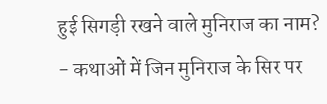हुई सिगड़ी रखने वाले मुनिराज का नाम?
- कथाओं में जिन मुनिराज के सिर पर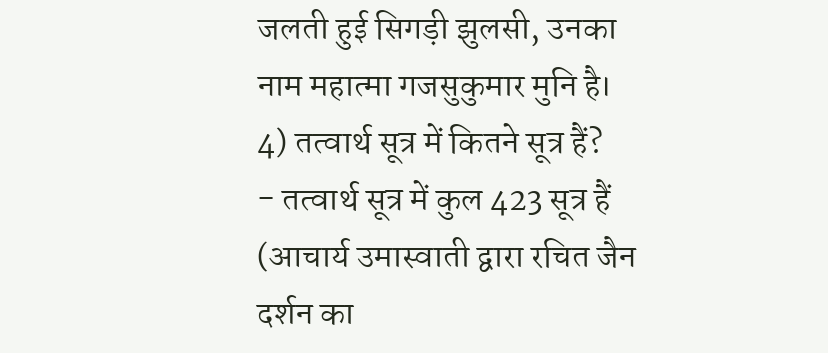जलती हुई सिगड़ी झुलसी, उनका नाम महात्मा गजसुकुमार मुनि है।
4) तत्वार्थ सूत्र में कितने सूत्र हैं?
- तत्वार्थ सूत्र में कुल 423 सूत्र हैं (आचार्य उमास्वाती द्वारा रचित जैन दर्शन का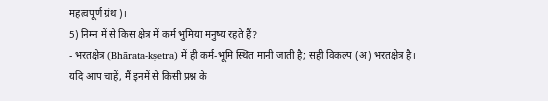महत्वपूर्ण ग्रंथ)।
5) निम्न में से किस क्षेत्र में कर्म भुमिया मनुष्य रहते हैं?
- भरतक्षेत्र (Bhārata-kṣetra) में ही कर्म-भूमि स्थित मानी जाती है; सही विकल्प (अ) भरतक्षेत्र है।
यदि आप चाहें, मैं इनमें से किसी प्रश्न के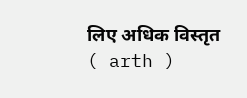लिए अधिक विस्तृत ( arth )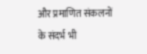और प्रमाणित संकलनों के संदर्भ भी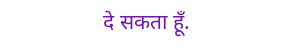दे सकता हूँ.